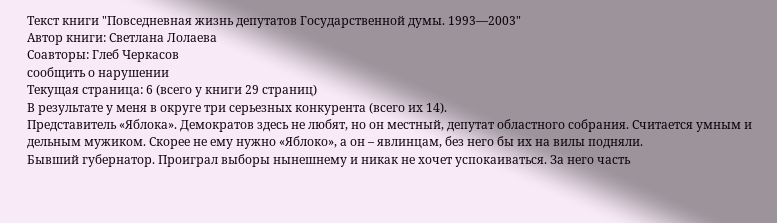Текст книги "Повседневная жизнь депутатов Государственной думы. 1993—2003"
Автор книги: Светлана Лолаева
Соавторы: Глеб Черкасов
сообщить о нарушении
Текущая страница: 6 (всего у книги 29 страниц)
В результате у меня в округе три серьезных конкурента (всего их 14).
Представитель «Яблока». Демократов здесь не любят, но он местный, депутат областного собрания. Считается умным и дельным мужиком. Скорее не ему нужно «Яблоко», а он – явлинцам, без него бы их на вилы подняли.
Бывший губернатор. Проиграл выборы нынешнему и никак не хочет успокаиваться. За него часть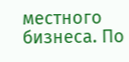местного бизнеса. По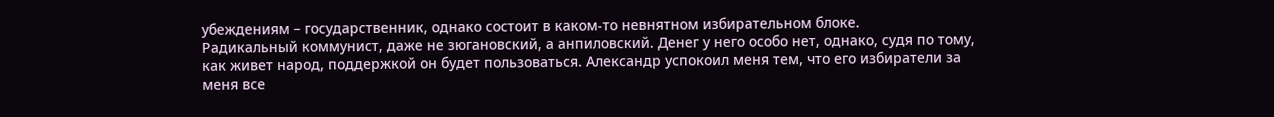убеждениям – государственник, однако состоит в каком-то невнятном избирательном блоке.
Радикальный коммунист, даже не зюгановский, а анпиловский. Денег у него особо нет, однако, судя по тому, как живет народ, поддержкой он будет пользоваться. Александр успокоил меня тем, что его избиратели за меня все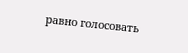равно голосовать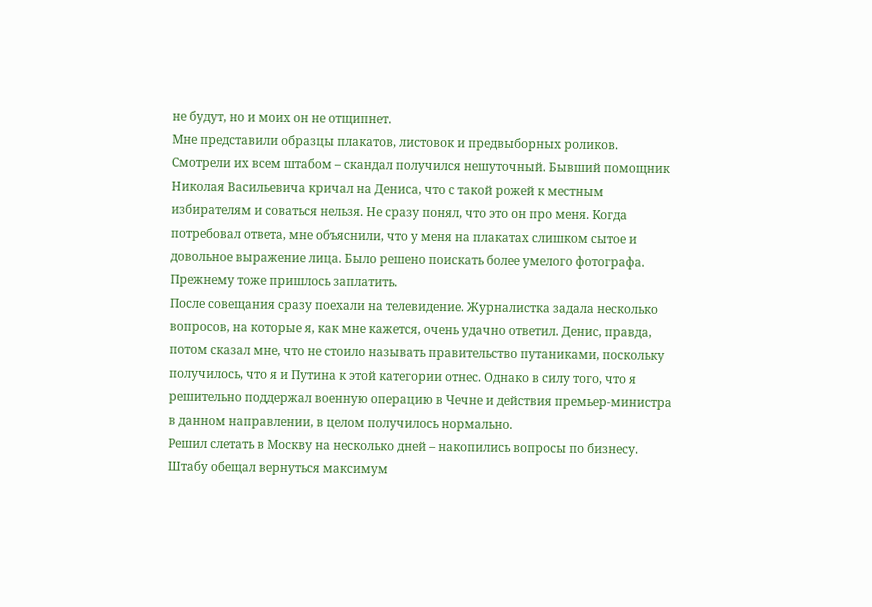не будут, но и моих он не отщипнет.
Мне представили образцы плакатов, листовок и предвыборных роликов. Смотрели их всем штабом – скандал получился нешуточный. Бывший помощник Николая Васильевича кричал на Дениса, что с такой рожей к местным избирателям и соваться нельзя. Не сразу понял, что это он про меня. Когда потребовал ответа, мне объяснили, что у меня на плакатах слишком сытое и довольное выражение лица. Было решено поискать более умелого фотографа. Прежнему тоже пришлось заплатить.
После совещания сразу поехали на телевидение. Журналистка задала несколько вопросов, на которые я, как мне кажется, очень удачно ответил. Денис, правда, потом сказал мне, что не стоило называть правительство путаниками, поскольку получилось, что я и Путина к этой категории отнес. Однако в силу того, что я решительно поддержал военную операцию в Чечне и действия премьер-министра в данном направлении, в целом получилось нормально.
Решил слетать в Москву на несколько дней – накопились вопросы по бизнесу. Штабу обещал вернуться максимум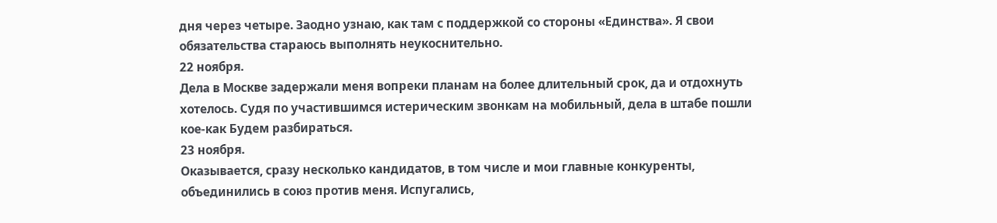дня через четыре. Заодно узнаю, как там с поддержкой со стороны «Единства». Я свои обязательства стараюсь выполнять неукоснительно.
22 ноября.
Дела в Москве задержали меня вопреки планам на более длительный срок, да и отдохнуть хотелось. Судя по участившимся истерическим звонкам на мобильный, дела в штабе пошли кое-как Будем разбираться.
23 ноября.
Оказывается, сразу несколько кандидатов, в том числе и мои главные конкуренты, объединились в союз против меня. Испугались,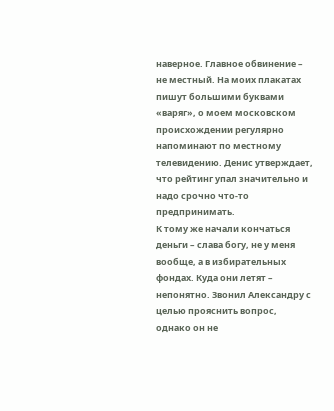наверное. Главное обвинение – не местный. На моих плакатах пишут большими буквами «варяг», о моем московском происхождении регулярно напоминают по местному телевидению. Денис утверждает, что рейтинг упал значительно и надо срочно что-то предпринимать.
К тому же начали кончаться деньги – слава богу, не у меня вообще, а в избирательных фондах. Куда они летят – непонятно. Звонил Александру с целью прояснить вопрос, однако он не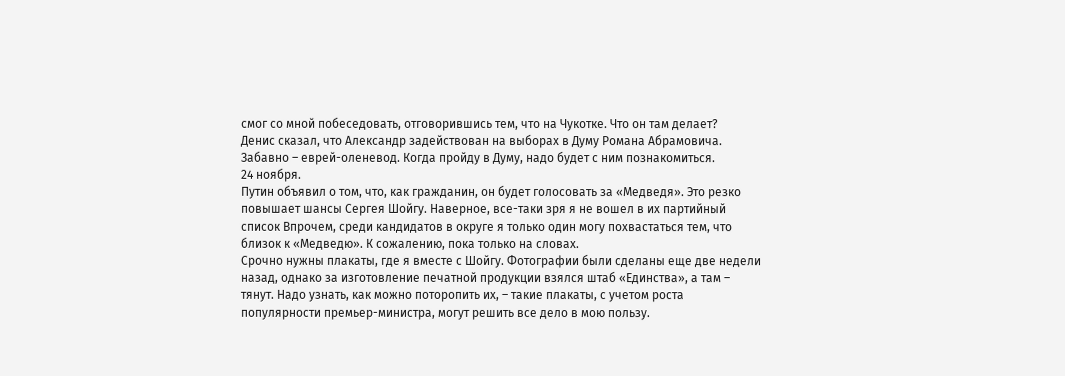смог со мной побеседовать, отговорившись тем, что на Чукотке. Что он там делает?
Денис сказал, что Александр задействован на выборах в Думу Романа Абрамовича. Забавно – еврей-оленевод. Когда пройду в Думу, надо будет с ним познакомиться.
24 ноября.
Путин объявил о том, что, как гражданин, он будет голосовать за «Медведя». Это резко повышает шансы Сергея Шойгу. Наверное, все-таки зря я не вошел в их партийный список Впрочем, среди кандидатов в округе я только один могу похвастаться тем, что близок к «Медведю». К сожалению, пока только на словах.
Срочно нужны плакаты, где я вместе с Шойгу. Фотографии были сделаны еще две недели назад, однако за изготовление печатной продукции взялся штаб «Единства», а там – тянут. Надо узнать, как можно поторопить их, – такие плакаты, с учетом роста популярности премьер-министра, могут решить все дело в мою пользу.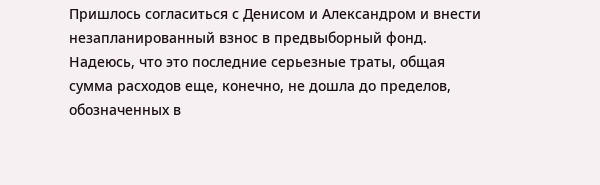Пришлось согласиться с Денисом и Александром и внести незапланированный взнос в предвыборный фонд. Надеюсь, что это последние серьезные траты, общая сумма расходов еще, конечно, не дошла до пределов, обозначенных в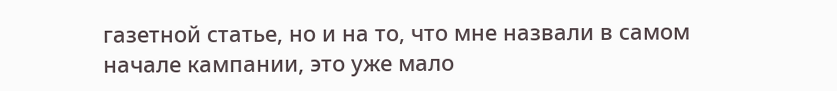газетной статье, но и на то, что мне назвали в самом начале кампании, это уже мало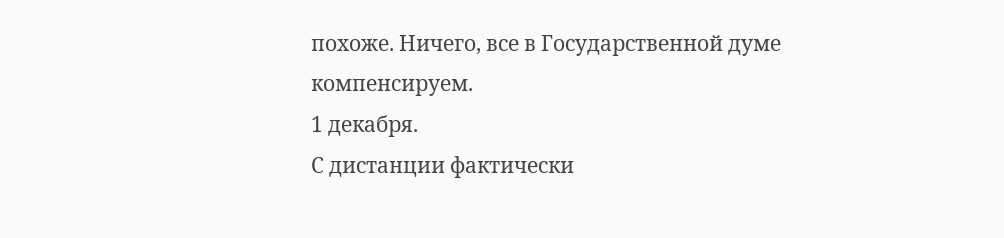похоже. Ничего, все в Государственной думе компенсируем.
1 декабря.
С дистанции фактически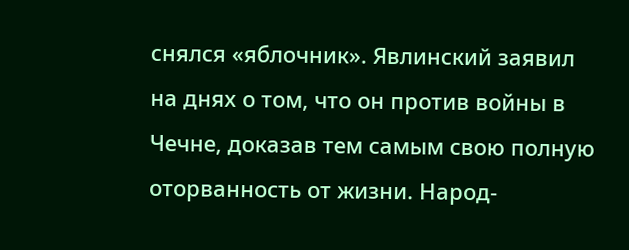снялся «яблочник». Явлинский заявил на днях о том, что он против войны в Чечне, доказав тем самым свою полную оторванность от жизни. Народ-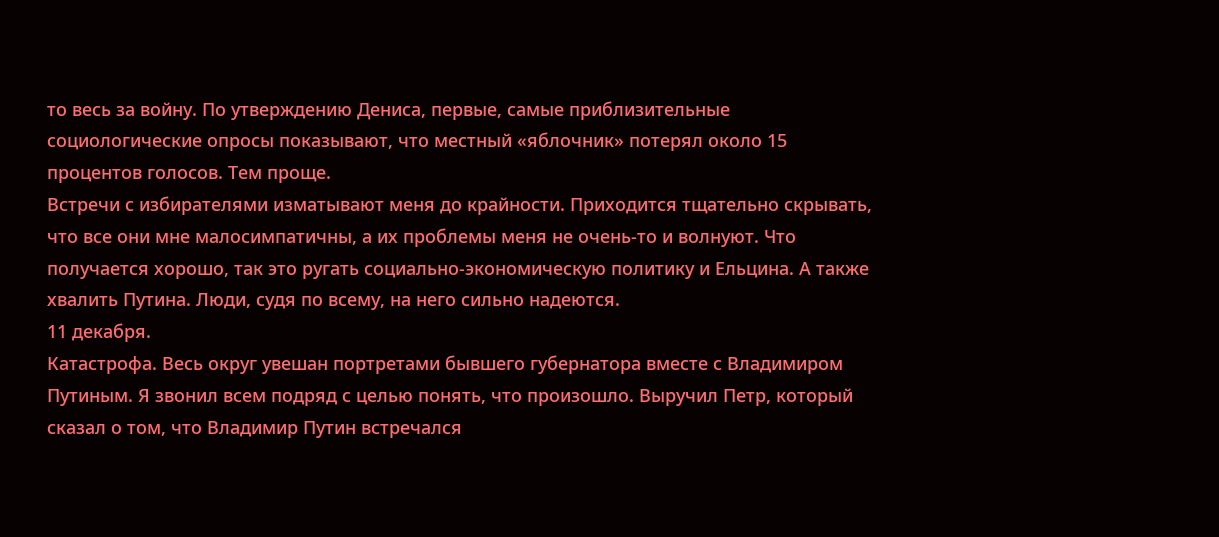то весь за войну. По утверждению Дениса, первые, самые приблизительные социологические опросы показывают, что местный «яблочник» потерял около 15 процентов голосов. Тем проще.
Встречи с избирателями изматывают меня до крайности. Приходится тщательно скрывать, что все они мне малосимпатичны, а их проблемы меня не очень-то и волнуют. Что получается хорошо, так это ругать социально-экономическую политику и Ельцина. А также хвалить Путина. Люди, судя по всему, на него сильно надеются.
11 декабря.
Катастрофа. Весь округ увешан портретами бывшего губернатора вместе с Владимиром Путиным. Я звонил всем подряд с целью понять, что произошло. Выручил Петр, который сказал о том, что Владимир Путин встречался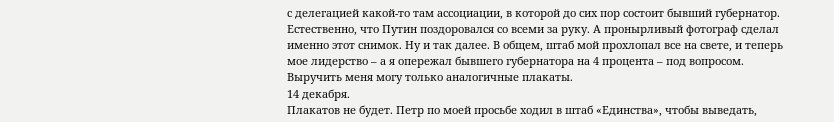с делегацией какой-то там ассоциации, в которой до сих пор состоит бывший губернатор. Естественно, что Путин поздоровался со всеми за руку. А пронырливый фотограф сделал именно этот снимок. Ну и так далее. В общем, штаб мой прохлопал все на свете, и теперь мое лидерство – а я опережал бывшего губернатора на 4 процента – под вопросом. Выручить меня могу только аналогичные плакаты.
14 декабря.
Плакатов не будет. Петр по моей просьбе ходил в штаб «Единства», чтобы выведать,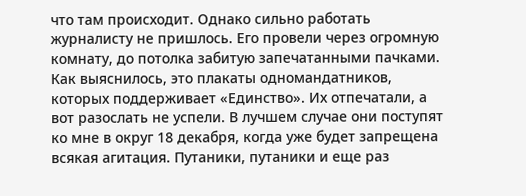что там происходит. Однако сильно работать журналисту не пришлось. Его провели через огромную комнату, до потолка забитую запечатанными пачками. Как выяснилось, это плакаты одномандатников, которых поддерживает «Единство». Их отпечатали, а вот разослать не успели. В лучшем случае они поступят ко мне в округ 18 декабря, когда уже будет запрещена всякая агитация. Путаники, путаники и еще раз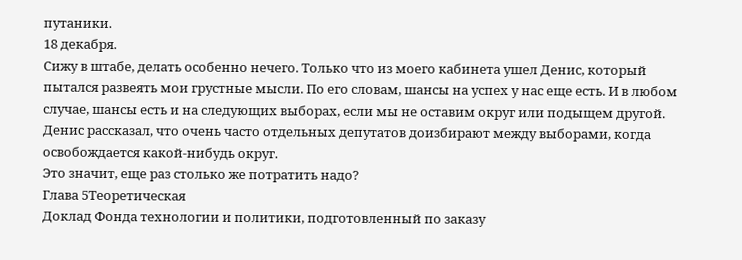путаники.
18 декабря.
Сижу в штабе, делать особенно нечего. Только что из моего кабинета ушел Денис, который пытался развеять мои грустные мысли. По его словам, шансы на успех у нас еще есть. И в любом случае, шансы есть и на следующих выборах, если мы не оставим округ или подыщем другой. Денис рассказал, что очень часто отдельных депутатов доизбирают между выборами, когда освобождается какой-нибудь округ.
Это значит, еще раз столько же потратить надо?
Глава 5Теоретическая
Доклад Фонда технологии и политики, подготовленный по заказу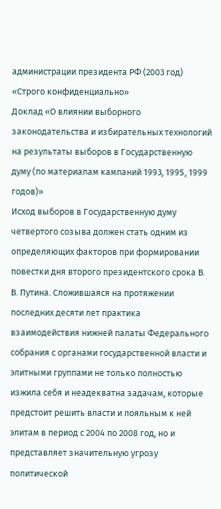администрации президента РФ (2003 год)
«Строго конфиденциально»
Доклад «О влиянии выборного законодательства и избирательных технологий на результаты выборов в Государственную думу (по материалам кампаний 1993, 1995, 1999 годов)»
Исход выборов в Государственную думу четвертого созыва должен стать одним из определяющих факторов при формировании повестки дня второго президентского срока В. В. Путина. Сложившаяся на протяжении последних десяти лет практика взаимодействия нижней палаты Федерального собрания с органами государственной власти и элитными группами не только полностью изжила себя и неадекватна задачам, которые предстоит решить власти и лояльным к ней элитам в период с 2004 по 2008 год, но и представляет значительную угрозу политической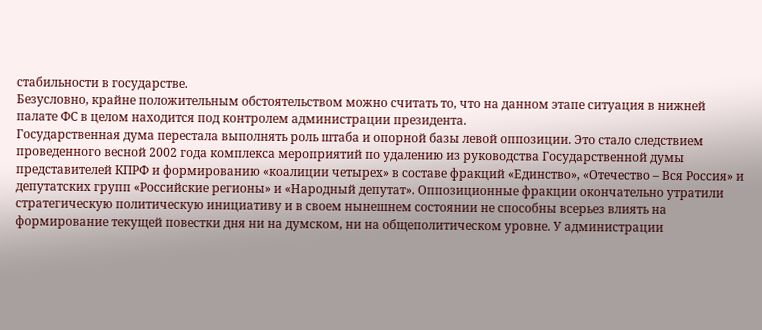стабильности в государстве.
Безусловно, крайне положительным обстоятельством можно считать то, что на данном этапе ситуация в нижней палате ФС в целом находится под контролем администрации президента.
Государственная дума перестала выполнять роль штаба и опорной базы левой оппозиции. Это стало следствием проведенного весной 2002 года комплекса мероприятий по удалению из руководства Государственной думы представителей КПРФ и формированию «коалиции четырех» в составе фракций «Единство», «Отечество – Вся Россия» и депутатских групп «Российские регионы» и «Народный депутат». Оппозиционные фракции окончательно утратили стратегическую политическую инициативу и в своем нынешнем состоянии не способны всерьез влиять на формирование текущей повестки дня ни на думском, ни на общеполитическом уровне. У администрации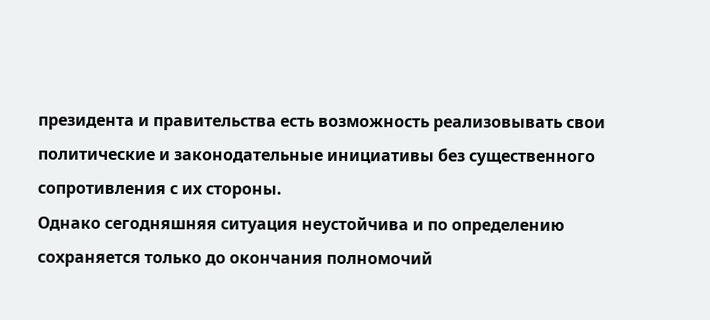президента и правительства есть возможность реализовывать свои политические и законодательные инициативы без существенного сопротивления с их стороны.
Однако сегодняшняя ситуация неустойчива и по определению сохраняется только до окончания полномочий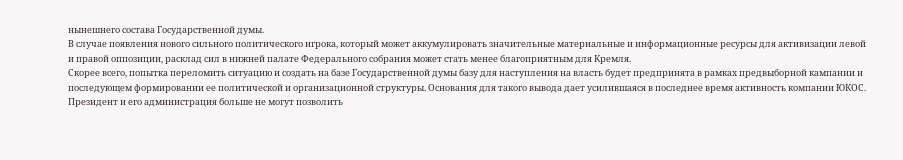нынешнего состава Государственной думы.
В случае появления нового сильного политического игрока, который может аккумулировать значительные материальные и информационные ресурсы для активизации левой и правой оппозиции, расклад сил в нижней палате Федерального собрания может стать менее благоприятным для Кремля.
Скорее всего, попытка переломить ситуацию и создать на базе Государственной думы базу для наступления на власть будет предпринята в рамках предвыборной кампании и последующем формировании ее политической и организационной структуры. Основания для такого вывода дает усилившаяся в последнее время активность компании ЮКОС.
Президент и его администрация больше не могут позволить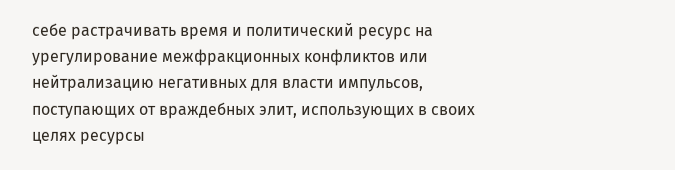себе растрачивать время и политический ресурс на урегулирование межфракционных конфликтов или нейтрализацию негативных для власти импульсов, поступающих от враждебных элит, использующих в своих целях ресурсы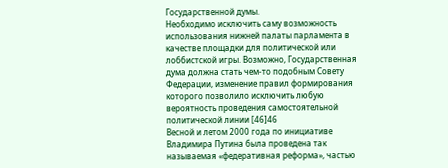Государственной думы.
Необходимо исключить саму возможность использования нижней палаты парламента в качестве площадки для политической или лоббистской игры. Возможно, Государственная дума должна стать чем-то подобным Совету Федерации, изменение правил формирования которого позволило исключить любую вероятность проведения самостоятельной политической линии [46]46
Весной и летом 2000 года по инициативе Владимира Путина была проведена так называемая «федеративная реформа», частью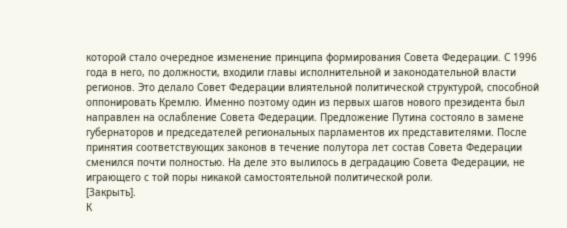которой стало очередное изменение принципа формирования Совета Федерации. С 1996 года в него, по должности, входили главы исполнительной и законодательной власти регионов. Это делало Совет Федерации влиятельной политической структурой, способной оппонировать Кремлю. Именно поэтому один из первых шагов нового президента был направлен на ослабление Совета Федерации. Предложение Путина состояло в замене губернаторов и председателей региональных парламентов их представителями. После принятия соответствующих законов в течение полутора лет состав Совета Федерации сменился почти полностью. На деле это вылилось в деградацию Совета Федерации, не играющего с той поры никакой самостоятельной политической роли.
[Закрыть].
К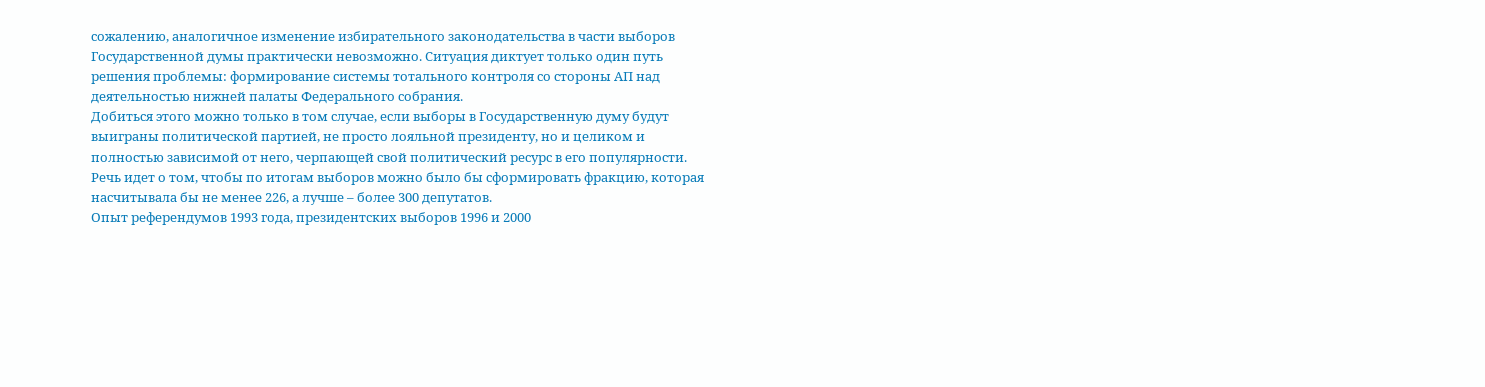сожалению, аналогичное изменение избирательного законодательства в части выборов Государственной думы практически невозможно. Ситуация диктует только один путь решения проблемы: формирование системы тотального контроля со стороны АП над деятельностью нижней палаты Федерального собрания.
Добиться этого можно только в том случае, если выборы в Государственную думу будут выиграны политической партией, не просто лояльной президенту, но и целиком и полностью зависимой от него, черпающей свой политический ресурс в его популярности. Речь идет о том, чтобы по итогам выборов можно было бы сформировать фракцию, которая насчитывала бы не менее 226, а лучше – более 300 депутатов.
Опыт референдумов 1993 года, президентских выборов 1996 и 2000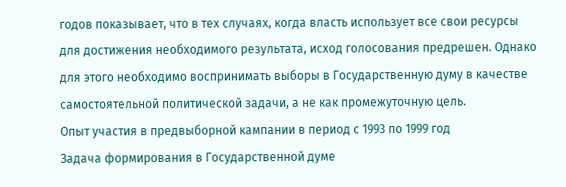годов показывает, что в тех случаях, когда власть использует все свои ресурсы для достижения необходимого результата, исход голосования предрешен. Однако для этого необходимо воспринимать выборы в Государственную думу в качестве самостоятельной политической задачи, а не как промежуточную цель.
Опыт участия в предвыборной кампании в период с 1993 по 1999 год
Задача формирования в Государственной думе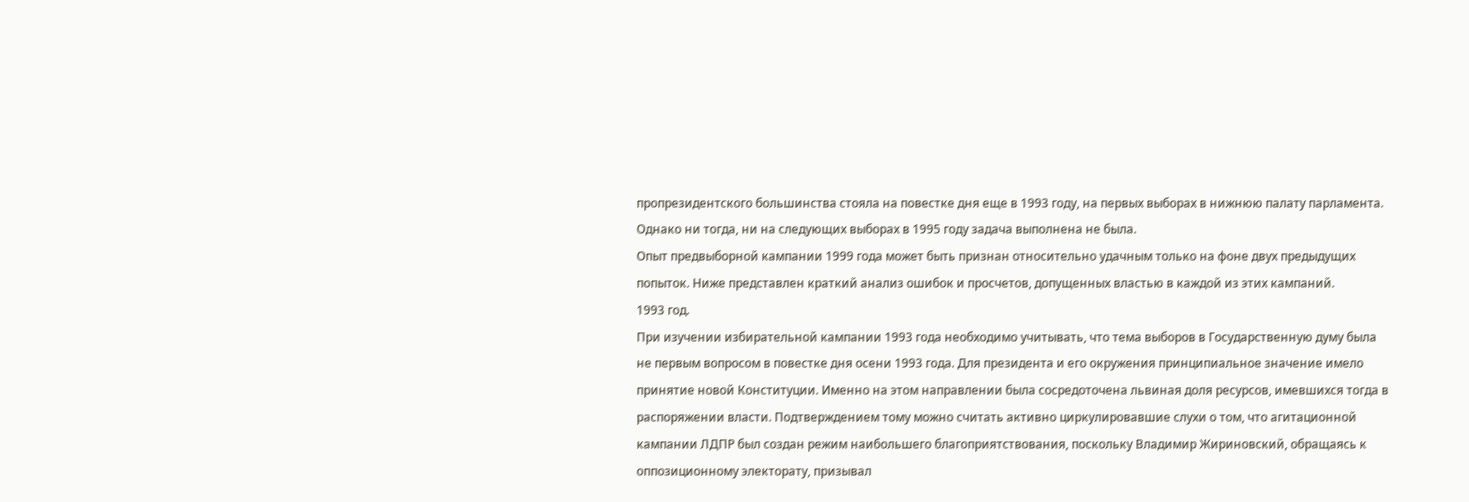пропрезидентского большинства стояла на повестке дня еще в 1993 году, на первых выборах в нижнюю палату парламента. Однако ни тогда, ни на следующих выборах в 1995 году задача выполнена не была.
Опыт предвыборной кампании 1999 года может быть признан относительно удачным только на фоне двух предыдущих попыток. Ниже представлен краткий анализ ошибок и просчетов, допущенных властью в каждой из этих кампаний.
1993 год.
При изучении избирательной кампании 1993 года необходимо учитывать, что тема выборов в Государственную думу была не первым вопросом в повестке дня осени 1993 года. Для президента и его окружения принципиальное значение имело принятие новой Конституции. Именно на этом направлении была сосредоточена львиная доля ресурсов, имевшихся тогда в распоряжении власти. Подтверждением тому можно считать активно циркулировавшие слухи о том, что агитационной кампании ЛДПР был создан режим наибольшего благоприятствования, поскольку Владимир Жириновский, обращаясь к оппозиционному электорату, призывал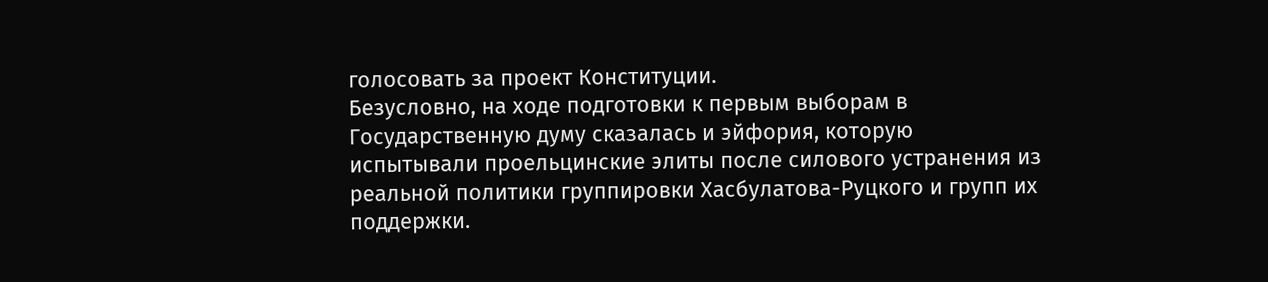голосовать за проект Конституции.
Безусловно, на ходе подготовки к первым выборам в Государственную думу сказалась и эйфория, которую испытывали проельцинские элиты после силового устранения из реальной политики группировки Хасбулатова-Руцкого и групп их поддержки.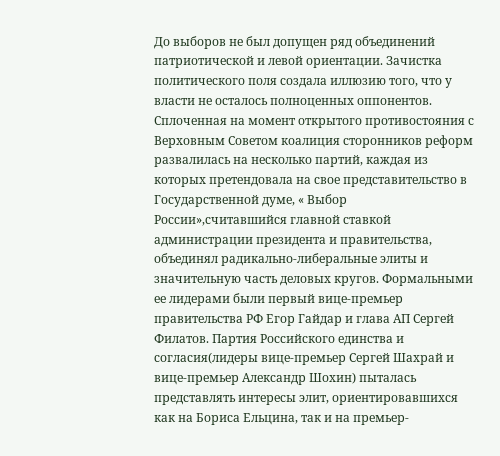До выборов не был допущен ряд объединений патриотической и левой ориентации. Зачистка политического поля создала иллюзию того, что у власти не осталось полноценных оппонентов.
Сплоченная на момент открытого противостояния с Верховным Советом коалиция сторонников реформ развалилась на несколько партий, каждая из которых претендовала на свое представительство в Государственной думе, « Выбор России»,считавшийся главной ставкой администрации президента и правительства, объединял радикально-либеральные элиты и значительную часть деловых кругов. Формальными ее лидерами были первый вице-премьер правительства РФ Егор Гайдар и глава АП Сергей Филатов. Партия Российского единства и согласия(лидеры вице-премьер Сергей Шахрай и вице-премьер Александр Шохин) пыталась представлять интересы элит, ориентировавшихся как на Бориса Ельцина, так и на премьер-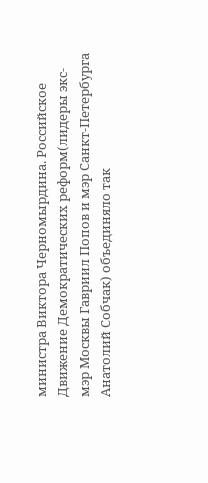министра Виктора Черномырдина. Российское Движение Демократических реформ(лидеры экс-мэр Москвы Гавриил Попов и мэр Санкт-Петербурга Анатолий Собчак) объединяло так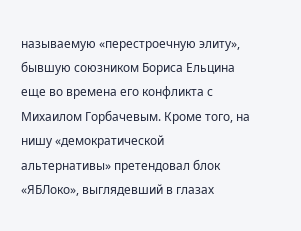называемую «перестроечную элиту», бывшую союзником Бориса Ельцина еще во времена его конфликта с Михаилом Горбачевым. Кроме того, на нишу «демократической альтернативы» претендовал блок «ЯБЛоко», выглядевший в глазах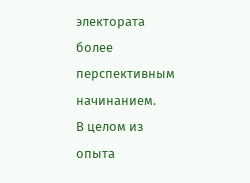электората более перспективным начинанием.
В целом из опыта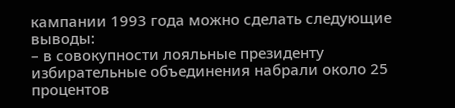кампании 1993 года можно сделать следующие выводы:
– в совокупности лояльные президенту избирательные объединения набрали около 25 процентов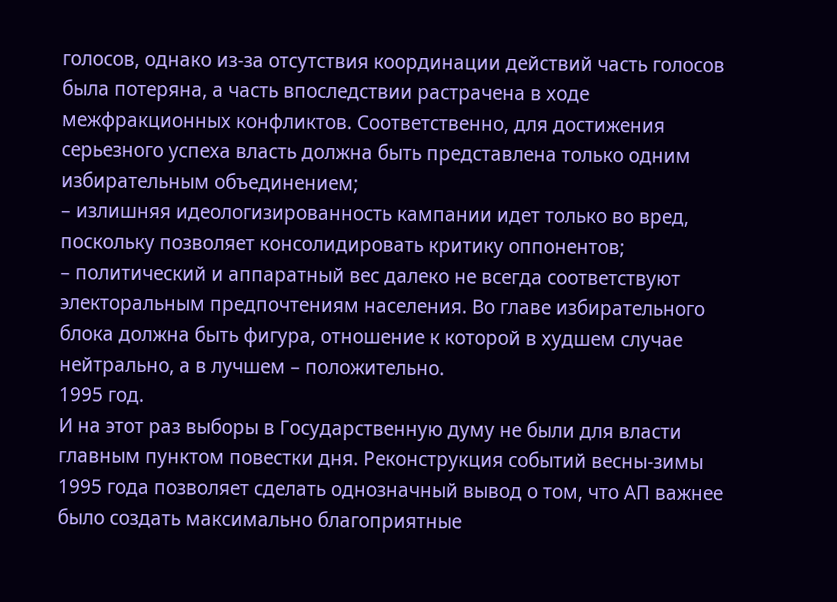голосов, однако из-за отсутствия координации действий часть голосов была потеряна, а часть впоследствии растрачена в ходе межфракционных конфликтов. Соответственно, для достижения серьезного успеха власть должна быть представлена только одним избирательным объединением;
– излишняя идеологизированность кампании идет только во вред, поскольку позволяет консолидировать критику оппонентов;
– политический и аппаратный вес далеко не всегда соответствуют электоральным предпочтениям населения. Во главе избирательного блока должна быть фигура, отношение к которой в худшем случае нейтрально, а в лучшем – положительно.
1995 год.
И на этот раз выборы в Государственную думу не были для власти главным пунктом повестки дня. Реконструкция событий весны-зимы 1995 года позволяет сделать однозначный вывод о том, что АП важнее было создать максимально благоприятные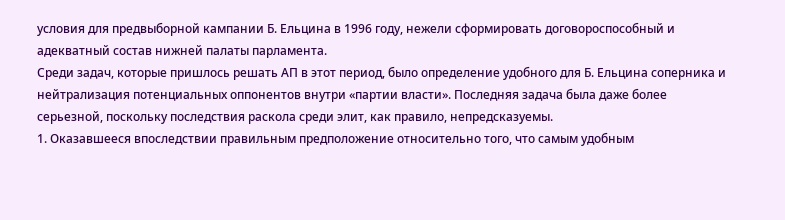условия для предвыборной кампании Б. Ельцина в 1996 году, нежели сформировать договороспособный и адекватный состав нижней палаты парламента.
Среди задач, которые пришлось решать АП в этот период, было определение удобного для Б. Ельцина соперника и нейтрализация потенциальных оппонентов внутри «партии власти». Последняя задача была даже более серьезной, поскольку последствия раскола среди элит, как правило, непредсказуемы.
1. Оказавшееся впоследствии правильным предположение относительно того, что самым удобным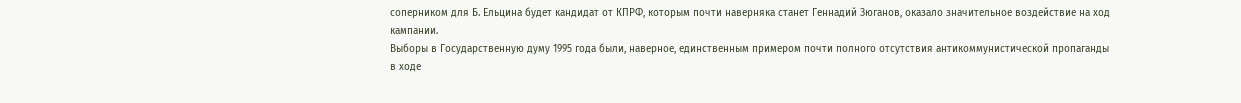соперником для Б. Ельцина будет кандидат от КПРФ, которым почти наверняка станет Геннадий Зюганов, оказало значительное воздействие на ход кампании.
Выборы в Государственную думу 1995 года были, наверное, единственным примером почти полного отсутствия антикоммунистической пропаганды в ходе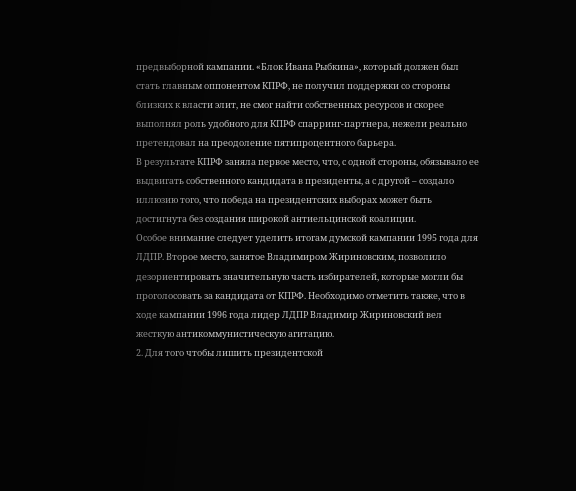предвыборной кампании. «Блок Ивана Рыбкина», который должен был стать главным оппонентом КПРФ, не получил поддержки со стороны близких к власти элит, не смог найти собственных ресурсов и скорее выполнял роль удобного для КПРФ спарринг-партнера, нежели реально претендовал на преодоление пятипроцентного барьера.
В результате КПРФ заняла первое место, что, с одной стороны, обязывало ее выдвигать собственного кандидата в президенты, а с другой – создало иллюзию того, что победа на президентских выборах может быть достигнута без создания широкой антиельцинской коалиции.
Особое внимание следует уделить итогам думской кампании 1995 года для ЛДПР. Второе место, занятое Владимиром Жириновским, позволило дезориентировать значительную часть избирателей, которые могли бы проголосовать за кандидата от КПРФ. Необходимо отметить также, что в ходе кампании 1996 года лидер ЛДПР Владимир Жириновский вел жесткую антикоммунистическую агитацию.
2. Для того чтобы лишить президентской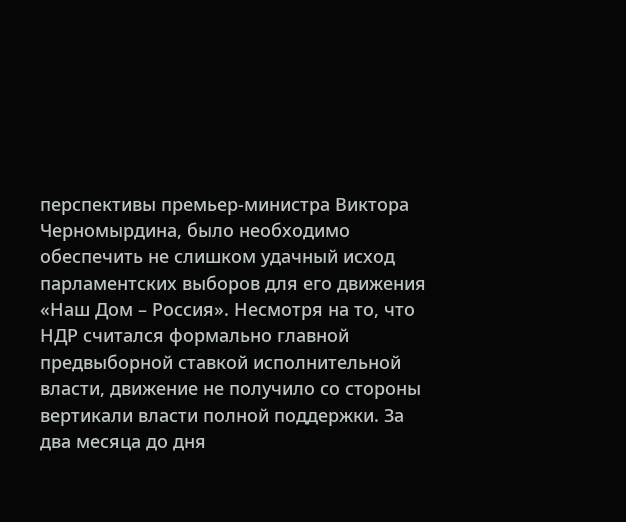перспективы премьер-министра Виктора Черномырдина, было необходимо обеспечить не слишком удачный исход парламентских выборов для его движения «Наш Дом – Россия». Несмотря на то, что НДР считался формально главной предвыборной ставкой исполнительной власти, движение не получило со стороны вертикали власти полной поддержки. За два месяца до дня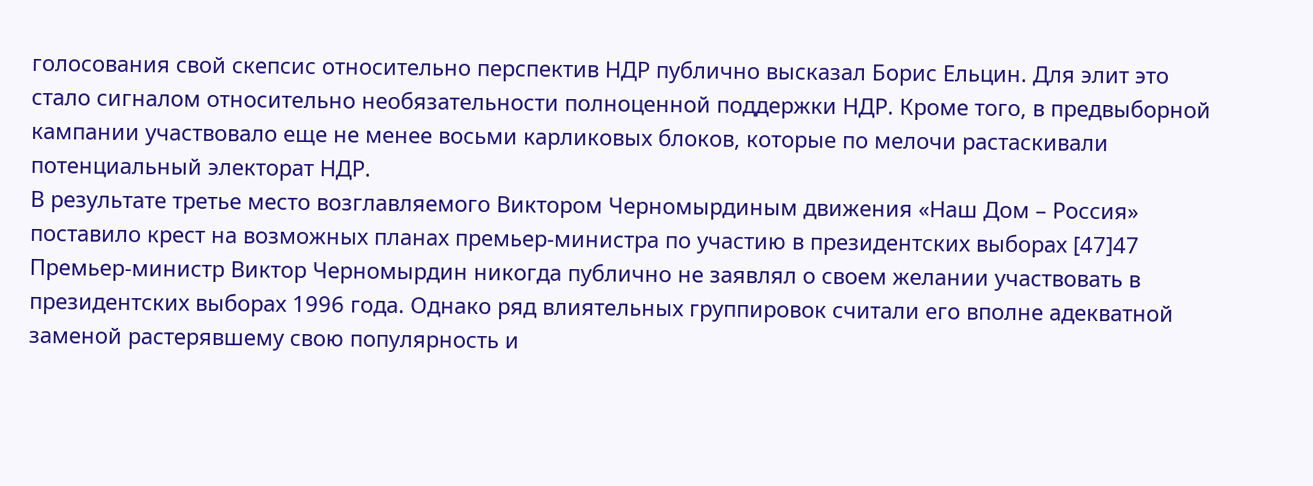голосования свой скепсис относительно перспектив НДР публично высказал Борис Ельцин. Для элит это стало сигналом относительно необязательности полноценной поддержки НДР. Кроме того, в предвыборной кампании участвовало еще не менее восьми карликовых блоков, которые по мелочи растаскивали потенциальный электорат НДР.
В результате третье место возглавляемого Виктором Черномырдиным движения «Наш Дом – Россия» поставило крест на возможных планах премьер-министра по участию в президентских выборах [47]47
Премьер-министр Виктор Черномырдин никогда публично не заявлял о своем желании участвовать в президентских выборах 1996 года. Однако ряд влиятельных группировок считали его вполне адекватной заменой растерявшему свою популярность и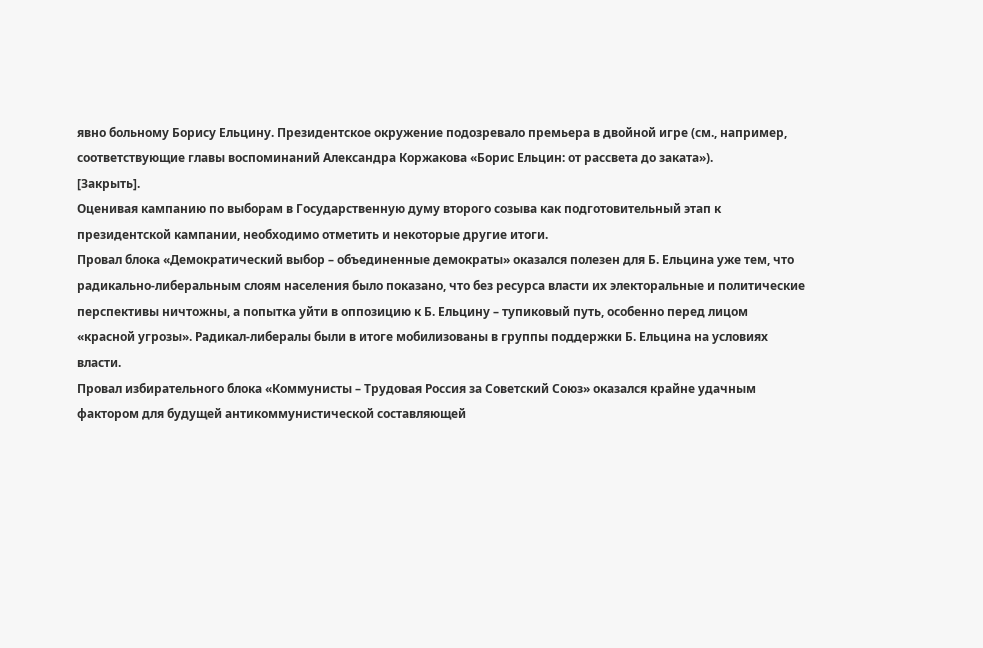явно больному Борису Ельцину. Президентское окружение подозревало премьера в двойной игре (см., например, соответствующие главы воспоминаний Александра Коржакова «Борис Ельцин: от рассвета до заката»).
[Закрыть].
Оценивая кампанию по выборам в Государственную думу второго созыва как подготовительный этап к президентской кампании, необходимо отметить и некоторые другие итоги.
Провал блока «Демократический выбор – объединенные демократы» оказался полезен для Б. Ельцина уже тем, что радикально-либеральным слоям населения было показано, что без ресурса власти их электоральные и политические перспективы ничтожны, а попытка уйти в оппозицию к Б. Ельцину – тупиковый путь, особенно перед лицом «красной угрозы». Радикал-либералы были в итоге мобилизованы в группы поддержки Б. Ельцина на условиях власти.
Провал избирательного блока «Коммунисты – Трудовая Россия за Советский Союз» оказался крайне удачным фактором для будущей антикоммунистической составляющей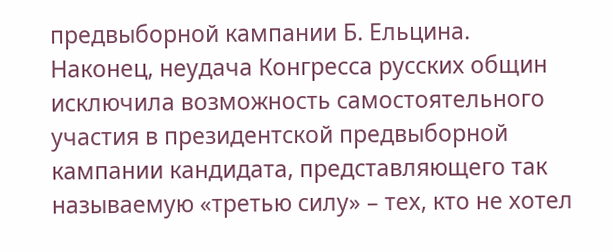предвыборной кампании Б. Ельцина.
Наконец, неудача Конгресса русских общин исключила возможность самостоятельного участия в президентской предвыборной кампании кандидата, представляющего так называемую «третью силу» – тех, кто не хотел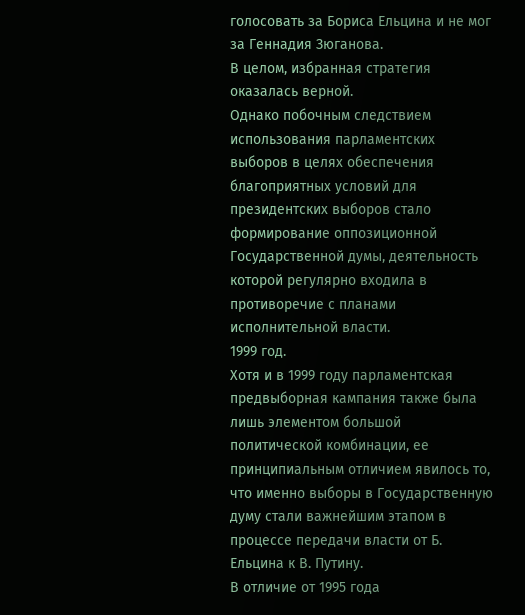голосовать за Бориса Ельцина и не мог за Геннадия Зюганова.
В целом, избранная стратегия оказалась верной.
Однако побочным следствием использования парламентских выборов в целях обеспечения благоприятных условий для президентских выборов стало формирование оппозиционной Государственной думы, деятельность которой регулярно входила в противоречие с планами исполнительной власти.
1999 год.
Хотя и в 1999 году парламентская предвыборная кампания также была лишь элементом большой политической комбинации, ее принципиальным отличием явилось то, что именно выборы в Государственную думу стали важнейшим этапом в процессе передачи власти от Б. Ельцина к В. Путину.
В отличие от 1995 года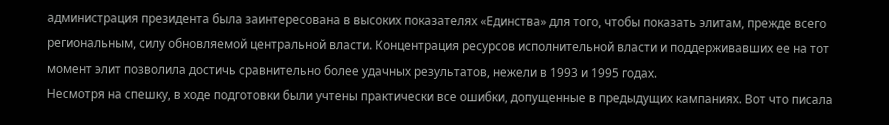администрация президента была заинтересована в высоких показателях «Единства» для того, чтобы показать элитам, прежде всего региональным, силу обновляемой центральной власти. Концентрация ресурсов исполнительной власти и поддерживавших ее на тот момент элит позволила достичь сравнительно более удачных результатов, нежели в 1993 и 1995 годах.
Несмотря на спешку, в ходе подготовки были учтены практически все ошибки, допущенные в предыдущих кампаниях. Вот что писала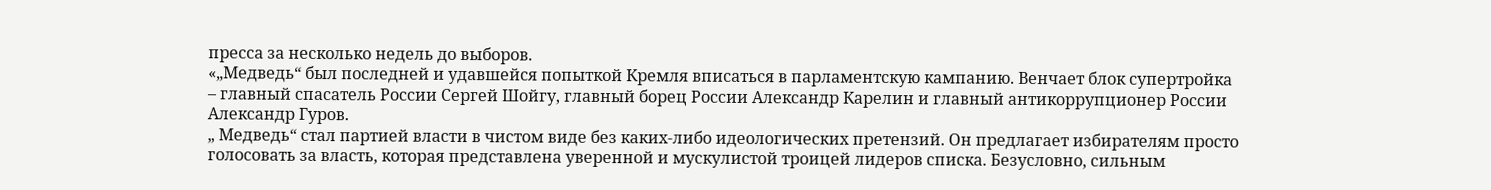пресса за несколько недель до выборов.
«„Медведь“ был последней и удавшейся попыткой Кремля вписаться в парламентскую кампанию. Венчает блок супертройка – главный спасатель России Сергей Шойгу, главный борец России Александр Карелин и главный антикоррупционер России Александр Гуров.
„ Медведь“ стал партией власти в чистом виде без каких-либо идеологических претензий. Он предлагает избирателям просто голосовать за власть, которая представлена уверенной и мускулистой троицей лидеров списка. Безусловно, сильным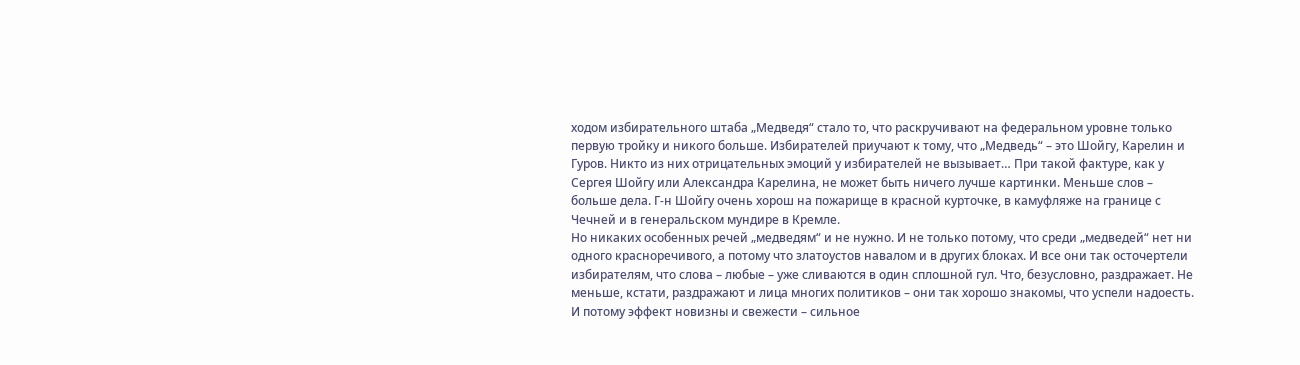ходом избирательного штаба „Медведя“ стало то, что раскручивают на федеральном уровне только первую тройку и никого больше. Избирателей приучают к тому, что „Медведь“ – это Шойгу, Карелин и Гуров. Никто из них отрицательных эмоций у избирателей не вызывает… При такой фактуре, как у Сергея Шойгу или Александра Карелина, не может быть ничего лучше картинки. Меньше слов – больше дела. Г-н Шойгу очень хорош на пожарище в красной курточке, в камуфляже на границе с Чечней и в генеральском мундире в Кремле.
Но никаких особенных речей „медведям“ и не нужно. И не только потому, что среди „медведей“ нет ни одного красноречивого, а потому что златоустов навалом и в других блоках. И все они так осточертели избирателям, что слова – любые – уже сливаются в один сплошной гул. Что, безусловно, раздражает. Не меньше, кстати, раздражают и лица многих политиков – они так хорошо знакомы, что успели надоесть. И потому эффект новизны и свежести – сильное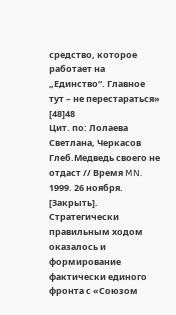средство, которое работает на „Единство“. Главное тут – не перестараться» [48]48
Цит. по: Лолаева Светлана, Черкасов Глеб.Медведь своего не отдаст // Время MN. 1999. 26 ноября.
[Закрыть].
Стратегически правильным ходом оказалось и формирование фактически единого фронта с «Союзом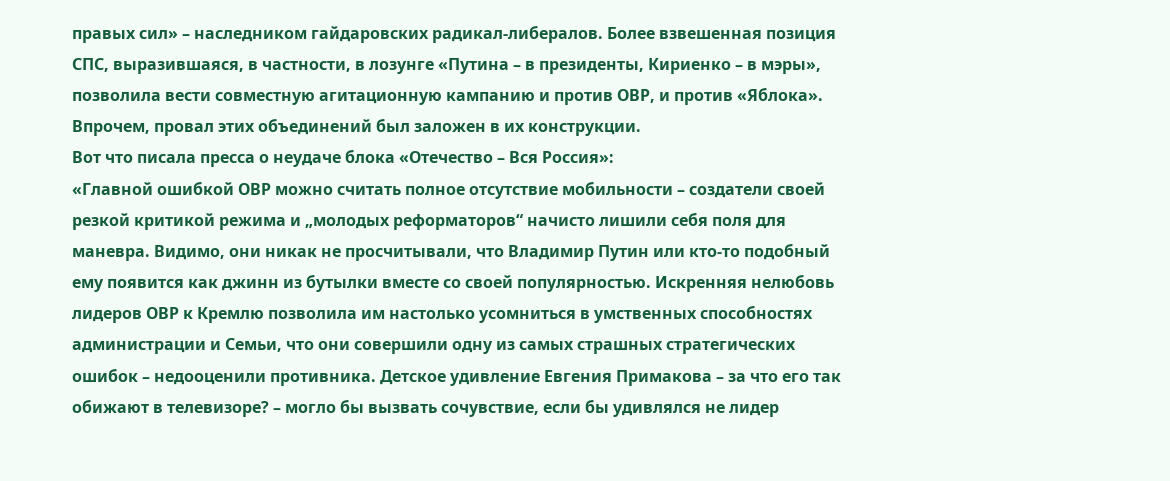правых сил» – наследником гайдаровских радикал-либералов. Более взвешенная позиция СПС, выразившаяся, в частности, в лозунге «Путина – в президенты, Кириенко – в мэры», позволила вести совместную агитационную кампанию и против ОВР, и против «Яблока».
Впрочем, провал этих объединений был заложен в их конструкции.
Вот что писала пресса о неудаче блока «Отечество – Вся Россия»:
«Главной ошибкой ОВР можно считать полное отсутствие мобильности – создатели своей резкой критикой режима и „молодых реформаторов“ начисто лишили себя поля для маневра. Видимо, они никак не просчитывали, что Владимир Путин или кто-то подобный ему появится как джинн из бутылки вместе со своей популярностью. Искренняя нелюбовь лидеров ОВР к Кремлю позволила им настолько усомниться в умственных способностях администрации и Семьи, что они совершили одну из самых страшных стратегических ошибок – недооценили противника. Детское удивление Евгения Примакова – за что его так обижают в телевизоре? – могло бы вызвать сочувствие, если бы удивлялся не лидер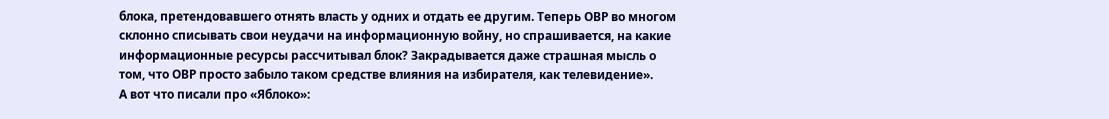блока, претендовавшего отнять власть у одних и отдать ее другим. Теперь ОВР во многом склонно списывать свои неудачи на информационную войну, но спрашивается, на какие информационные ресурсы рассчитывал блок? Закрадывается даже страшная мысль о том, что ОВР просто забыло таком средстве влияния на избирателя, как телевидение».
А вот что писали про «Яблоко»: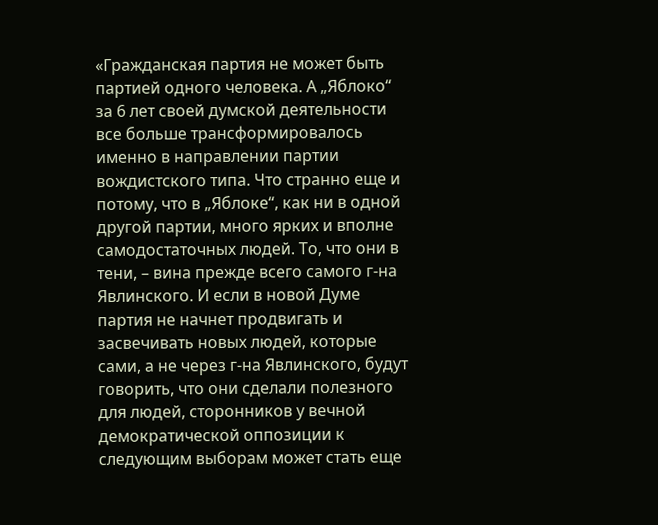«Гражданская партия не может быть партией одного человека. А „Яблоко“ за 6 лет своей думской деятельности все больше трансформировалось именно в направлении партии вождистского типа. Что странно еще и потому, что в „Яблоке“, как ни в одной другой партии, много ярких и вполне самодостаточных людей. То, что они в тени, – вина прежде всего самого г-на Явлинского. И если в новой Думе партия не начнет продвигать и засвечивать новых людей, которые сами, а не через г-на Явлинского, будут говорить, что они сделали полезного для людей, сторонников у вечной демократической оппозиции к следующим выборам может стать еще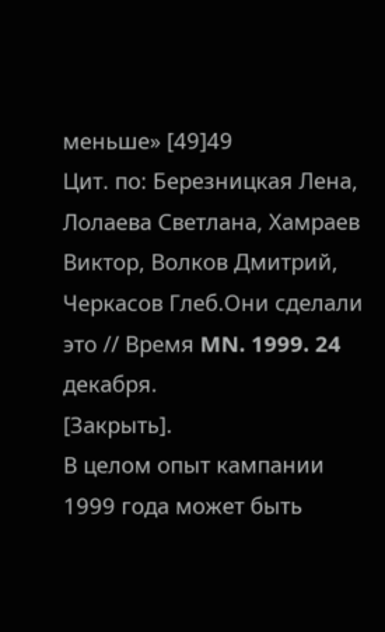меньше» [49]49
Цит. по: Березницкая Лена, Лолаева Светлана, Хамраев Виктор, Волков Дмитрий, Черкасов Глеб.Они сделали это // Время MN. 1999. 24 декабря.
[Закрыть].
В целом опыт кампании 1999 года может быть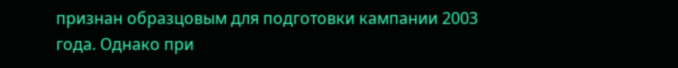признан образцовым для подготовки кампании 2003 года. Однако при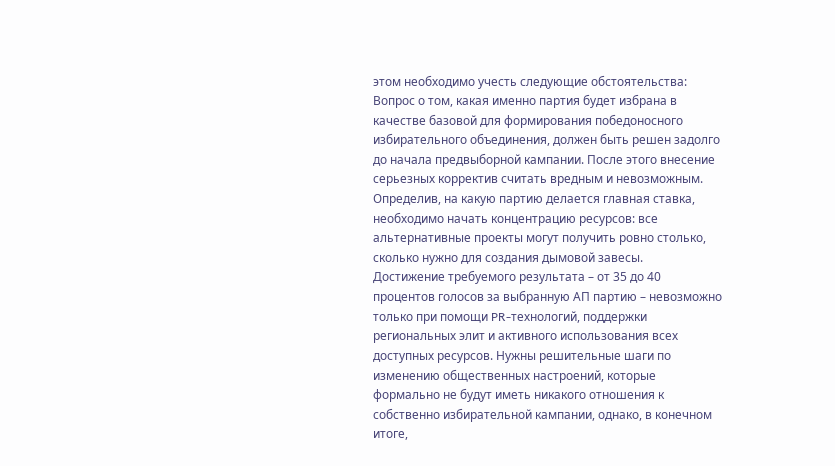этом необходимо учесть следующие обстоятельства:
Вопрос о том, какая именно партия будет избрана в качестве базовой для формирования победоносного избирательного объединения, должен быть решен задолго до начала предвыборной кампании. После этого внесение серьезных корректив считать вредным и невозможным. Определив, на какую партию делается главная ставка, необходимо начать концентрацию ресурсов: все альтернативные проекты могут получить ровно столько, сколько нужно для создания дымовой завесы.
Достижение требуемого результата – от 35 до 40 процентов голосов за выбранную АП партию – невозможно только при помощи PR-технологий, поддержки региональных элит и активного использования всех доступных ресурсов. Нужны решительные шаги по изменению общественных настроений, которые формально не будут иметь никакого отношения к собственно избирательной кампании, однако, в конечном итоге,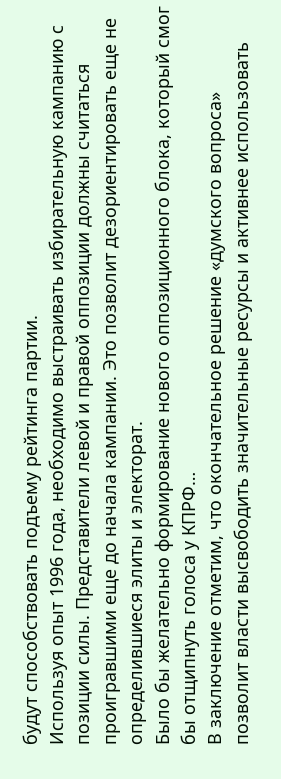будут способствовать подъему рейтинга партии.
Используя опыт 1996 года, необходимо выстраивать избирательную кампанию с позиции силы. Представители левой и правой оппозиции должны считаться проигравшими еще до начала кампании. Это позволит дезориентировать еще не определившиеся элиты и электорат.
Было бы желательно формирование нового оппозиционного блока, который смог бы отщипнуть голоса у КПРФ…
В заключение отметим, что окончательное решение «думского вопроса» позволит власти высвободить значительные ресурсы и активнее использовать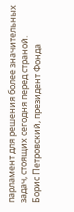парламент для решения более значительных задач, стоящих сегодня перед страной.
Борис Петровский, президент Фонда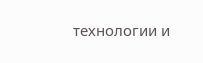технологии и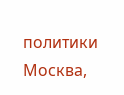политики Москва,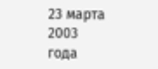23 марта 2003 года